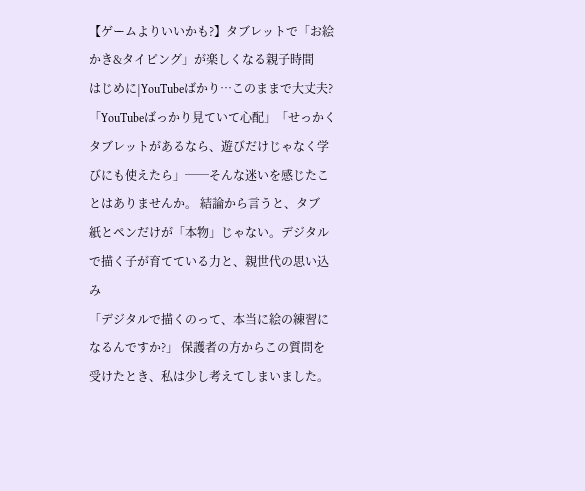【ゲームよりいいかも?】タブレットで「お絵かき&タイピング」が楽しくなる親子時間
はじめに|YouTubeばかり…このままで大丈夫? 「YouTubeばっかり見ていて心配」「せっかくタブレットがあるなら、遊びだけじゃなく学びにも使えたら」──そんな迷いを感じたことはありませんか。 結論から言うと、タブ
紙とペンだけが「本物」じゃない。デジタルで描く子が育てている力と、親世代の思い込み
「デジタルで描くのって、本当に絵の練習になるんですか?」 保護者の方からこの質問を受けたとき、私は少し考えてしまいました。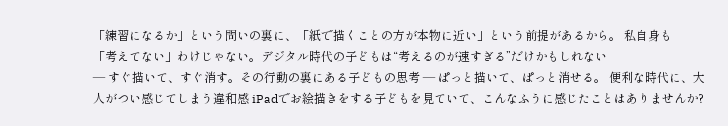「練習になるか」という問いの裏に、「紙で描くことの方が本物に近い」という前提があるから。 私自身も
「考えてない」わけじゃない。デジタル時代の子どもは“考えるのが速すぎる”だけかもしれない
― すぐ描いて、すぐ消す。その行動の裏にある子どもの思考 ― ぱっと描いて、ぱっと消せる。 便利な時代に、大人がつい感じてしまう違和感 iPadでお絵描きをする子どもを見ていて、こんなふうに感じたことはありませんか?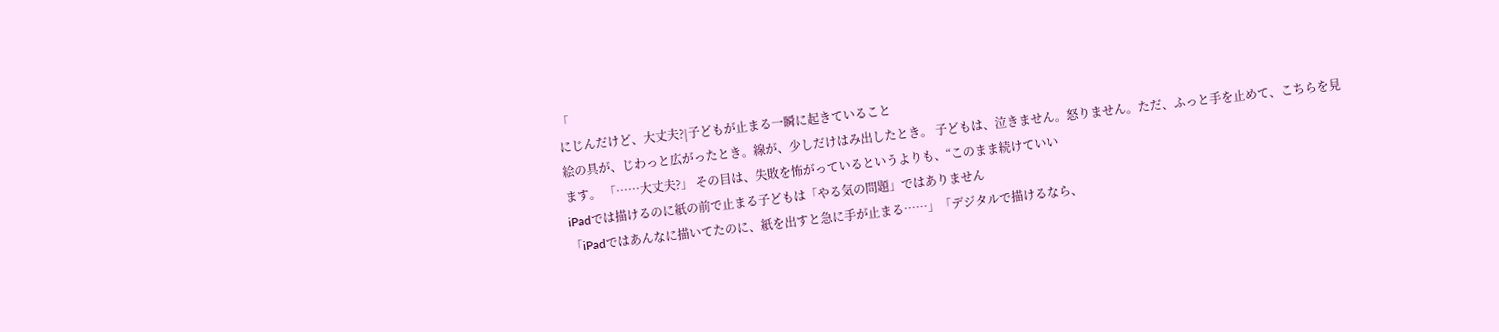「
にじんだけど、大丈夫?|子どもが止まる一瞬に起きていること
絵の具が、じわっと広がったとき。線が、少しだけはみ出したとき。 子どもは、泣きません。怒りません。ただ、ふっと手を止めて、こちらを見ます。 「……大丈夫?」 その目は、失敗を怖がっているというよりも、“このまま続けていい
iPadでは描けるのに紙の前で止まる子どもは「やる気の問題」ではありません
「iPadではあんなに描いてたのに、紙を出すと急に手が止まる……」「デジタルで描けるなら、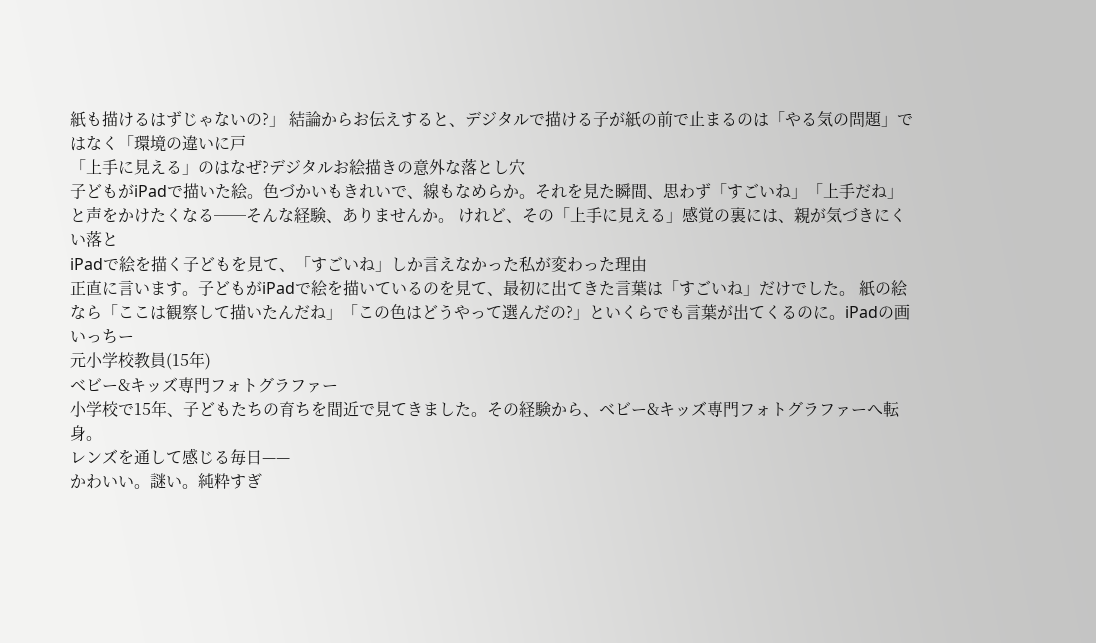紙も描けるはずじゃないの?」 結論からお伝えすると、デジタルで描ける子が紙の前で止まるのは「やる気の問題」ではなく「環境の違いに戸
「上手に見える」のはなぜ?デジタルお絵描きの意外な落とし穴
子どもがiPadで描いた絵。色づかいもきれいで、線もなめらか。それを見た瞬間、思わず「すごいね」「上手だね」と声をかけたくなる──そんな経験、ありませんか。 けれど、その「上手に見える」感覚の裏には、親が気づきにくい落と
iPadで絵を描く子どもを見て、「すごいね」しか言えなかった私が変わった理由
正直に言います。子どもがiPadで絵を描いているのを見て、最初に出てきた言葉は「すごいね」だけでした。 紙の絵なら「ここは観察して描いたんだね」「この色はどうやって選んだの?」といくらでも言葉が出てくるのに。iPadの画
いっちー
元小学校教員(15年)
ベビー&キッズ専門フォトグラファー
小学校で15年、子どもたちの育ちを間近で見てきました。その経験から、ベビー&キッズ専門フォトグラファーへ転身。
レンズを通して感じる毎日——
かわいい。謎い。純粋すぎ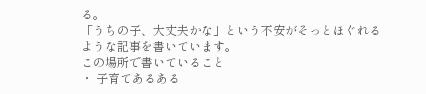る。
「うちの子、大丈夫かな」という不安がそっとほぐれるような記事を書いています。
この場所で書いていること
・ 子育てあるある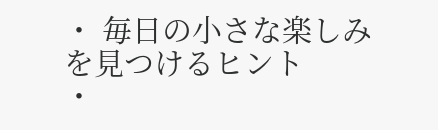・ 毎日の小さな楽しみを見つけるヒント
・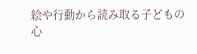絵や行動から読み取る子どもの心